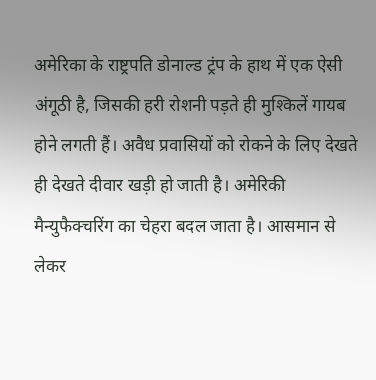अमेरिका के राष्ट्रपति डोनाल्ड ट्रंप के हाथ में एक ऐसी अंगूठी है, जिसकी हरी रोशनी पड़ते ही मुश्किलें गायब होने लगती हैं। अवैध प्रवासियों को रोकने के लिए देखते ही देखते दीवार खड़ी हो जाती है। अमेरिकी मैन्युफैक्चरिंग का चेहरा बदल जाता है। आसमान से लेकर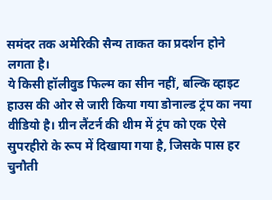समंदर तक अमेरिकी सैन्य ताकत का प्रदर्शन होने लगता है।
ये किसी हॉलीवुड फिल्म का सीन नहीं, बल्कि व्हाइट हाउस की ओर से जारी किया गया डोनाल्ड ट्रंप का नया वीडियो है। ग्रीन लैंटर्न की थीम में ट्रंप को एक ऐसे सुपरहीरो के रूप में दिखाया गया है, जिसके पास हर चुनौती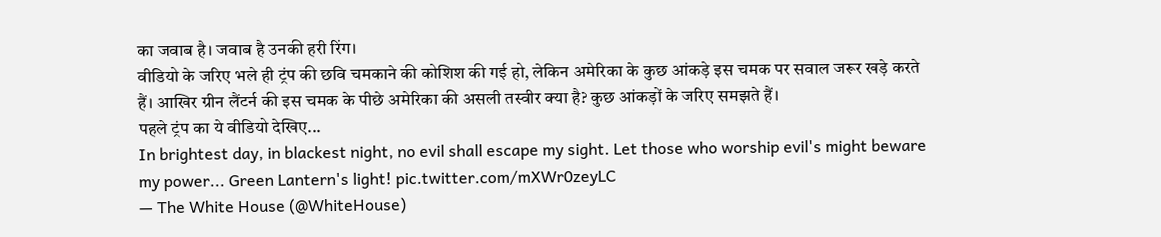का जवाब है। जवाब है उनकी हरी रिंग।
वीडियो के जरिए भले ही ट्रंप की छवि चमकाने की कोशिश की गई हो, लेकिन अमेरिका के कुछ आंकड़े इस चमक पर सवाल जरूर खड़े करते हैं। आखिर ग्रीन लैंटर्न की इस चमक के पीछे अमेरिका की असली तस्वीर क्या है? कुछ आंकड़ों के जरिए समझते हैं।
पहले ट्रंप का ये वीडियो देखिए...
In brightest day, in blackest night, no evil shall escape my sight. Let those who worship evil's might beware my power... Green Lantern's light! pic.twitter.com/mXWr0zeyLC
— The White House (@WhiteHouse)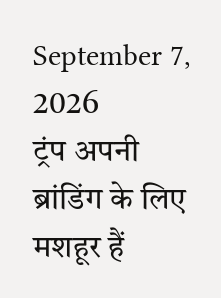September 7, 2026
ट्रंप अपनी ब्रांडिंग के लिए मशहूर हैं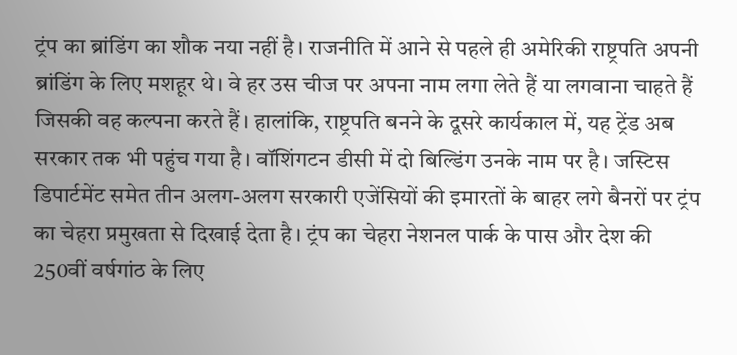ट्रंप का ब्रांडिंग का शौक नया नहीं है। राजनीति में आने से पहले ही अमेरिकी राष्ट्रपति अपनी ब्रांडिंग के लिए मशहूर थे। वे हर उस चीज पर अपना नाम लगा लेते हैं या लगवाना चाहते हैं जिसकी वह कल्पना करते हैं। हालांकि, राष्ट्रपति बनने के दूसरे कार्यकाल में, यह ट्रेंड अब सरकार तक भी पहुंच गया है। वॉशिंगटन डीसी में दो बिल्डिंग उनके नाम पर है। जस्टिस डिपार्टमेंट समेत तीन अलग-अलग सरकारी एजेंसियों की इमारतों के बाहर लगे बैनरों पर ट्रंप का चेहरा प्रमुखता से दिखाई देता है। ट्रंप का चेहरा नेशनल पार्क के पास और देश की 250वीं वर्षगांठ के लिए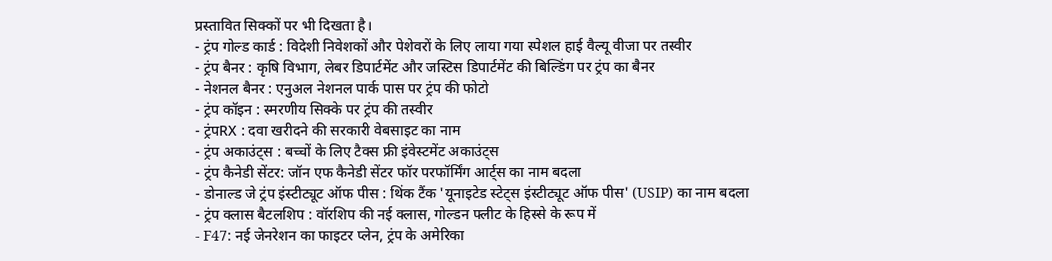प्रस्तावित सिक्कों पर भी दिखता है।
- ट्रंप गोल्ड कार्ड : विदेशी निवेशकों और पेशेवरों के लिए लाया गया स्पेशल हाई वैल्यू वीजा पर तस्वीर
- ट्रंप बैनर : कृषि विभाग, लेबर डिपार्टमेंट और जस्टिस डिपार्टमेंट की बिल्डिंग पर ट्रंप का बैनर
- नेशनल बैनर : एनुअल नेशनल पार्क पास पर ट्रंप की फोटो
- ट्रंप कॉइन : स्मरणीय सिक्के पर ट्रंप की तस्वीर
- ट्रंपRX : दवा खरीदने की सरकारी वेबसाइट का नाम
- ट्रंप अकाउंट्स : बच्चों के लिए टैक्स फ्री इंवेस्टमेंट अकाउंट्स
- ट्रंप कैनेडी सेंटर: जॉन एफ कैनेडी सेंटर फॉर परफॉर्मिंग आर्ट्स का नाम बदला
- डोनाल्ड जे ट्रंप इंस्टीट्यूट ऑफ पीस : थिंक टैंक 'यूनाइटेड स्टेट्स इंस्टीट्यूट ऑफ पीस' (USIP) का नाम बदला
- ट्रंप क्लास बैटलशिप : वॉरशिप की नई क्लास, गोल्डन फ्लीट के हिस्से के रूप में
- F47: नई जेनरेशन का फाइटर प्लेन, ट्रंप के अमेरिका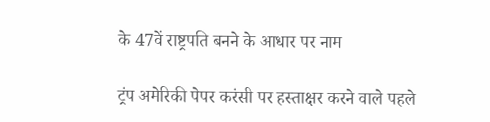के 47वें राष्ट्रपति बनने के आधार पर नाम

ट्रंप अमेरिकी पेपर करंसी पर हस्ताक्षर करने वाले पहले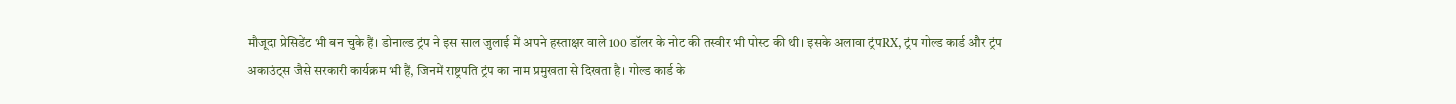मौजूदा प्रेसिडेंट भी बन चुके हैं। डोनाल्ड ट्रंप ने इस साल जुलाई में अपने हस्ताक्षर वाले 100 डॉलर के नोट की तस्वीर भी पोस्ट की थी। इसके अलावा ट्रंपRX, ट्रंप गोल्ड कार्ड और ट्रंप अकाउंट्स जैसे सरकारी कार्यक्रम भी हैं, जिनमें राष्ट्रपति ट्रंप का नाम प्रमुखता से दिखता है। गोल्ड कार्ड के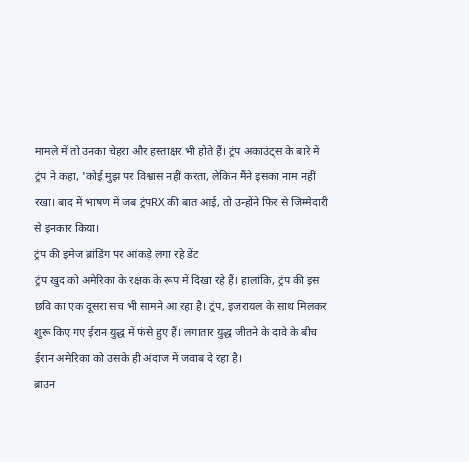मामले में तो उनका चेहरा और हस्ताक्षर भी होते हैं। ट्रंप अकाउंट्स के बारे में ट्रंप ने कहा, 'कोई मुझ पर विश्वास नहीं करता, लेकिन मैंने इसका नाम नहीं रखा। बाद में भाषण में जब ट्रंपRX की बात आई, तो उन्होंने फिर से जिम्मेदारी से इनकार किया।
ट्रंप की इमेज ब्रांडिंग पर आंकड़े लगा रहे डेंट
ट्रंप खुद को अमेरिका के रक्षक के रूप में दिखा रहे हैं। हालांकि, ट्रंप की इस छवि का एक दूसरा सच भी सामने आ रहा है। ट्रंप, इजरायल के साथ मिलकर शुरू किए गए ईरान युद्ध में फंसे हुए हैं। लगातार युद्ध जीतने के दावे के बीच ईरान अमेरिका को उसके ही अंदाज में जवाब दे रहा है।
ब्राउन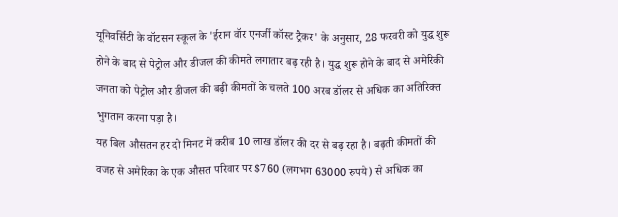यूनिवर्सिटी के वॉटसन स्कूल के 'ईरान वॉर एनर्जी कॉस्ट ट्रैकर' के अनुसार, 28 फरवरी को युद्ध शुरू होने के बाद से पेट्रोल और डीजल की कीमते लगातार बढ़ रही है। युद्ध शुरू होने के बाद से अमेरिकी जनता को पेट्रोल और डीजल की बढ़ी कीमतों के चलते 100 अरब डॉलर से अधिक का अतिरिक्त भुगतान करना पड़ा है।
यह बिल औसतन हर दो मिनट में करीब 10 लाख डॉलर की दर से बढ़ रहा है। बढ़ती कीमतों की वजह से अमेरिका के एक औसत परिवार पर $760 (लगभग 63000 रुपये) से अधिक का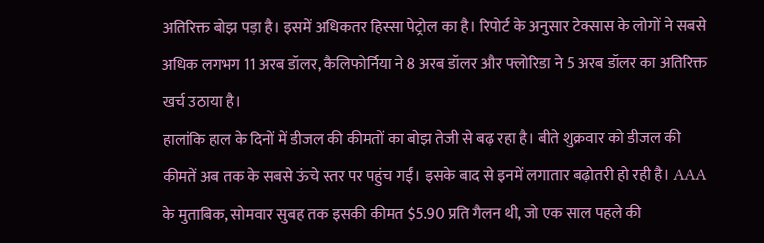अतिरिक्त बोझ पड़ा है। इसमें अधिकतर हिस्सा पेट्रोल का है। रिपोर्ट के अनुसार टेक्सास के लोगों ने सबसे अधिक लगभग 11 अरब डॉलर, कैलिफोर्निया ने 8 अरब डॉलर और फ्लोरिडा ने 5 अरब डॉलर का अतिरिक्त खर्च उठाया है।
हालांकि हाल के दिनों में डीजल की कीमतों का बोझ तेजी से बढ़ रहा है। बीते शुक्रवार को डीजल की कीमतें अब तक के सबसे ऊंचे स्तर पर पहुंच गईं। इसके बाद से इनमें लगातार बढ़ोतरी हो रही है। AAA के मुताबिक, सोमवार सुबह तक इसकी कीमत $5.90 प्रति गैलन थी, जो एक साल पहले की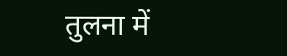तुलना में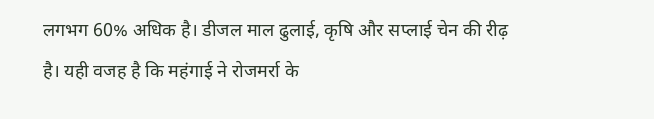लगभग 60% अधिक है। डीजल माल ढुलाई, कृषि और सप्लाई चेन की रीढ़ है। यही वजह है कि महंगाई ने रोजमर्रा के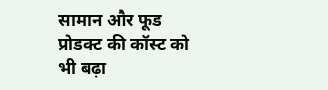सामान और फूड प्रोडक्ट की कॉस्ट को भी बढ़ा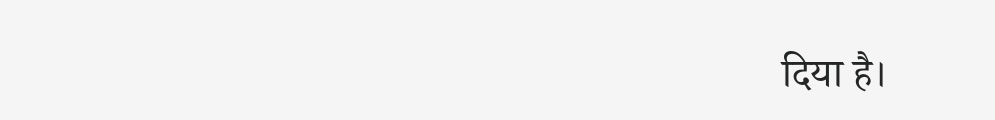दिया है।